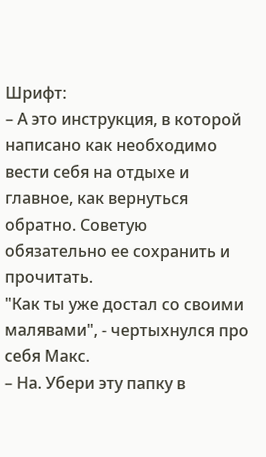Шрифт:
– А это инструкция, в которой написано как необходимо вести себя на отдыхе и главное, как вернуться обратно. Советую обязательно ее сохранить и прочитать.
"Как ты уже достал со своими малявами", - чертыхнулся про себя Макс.
– На. Убери эту папку в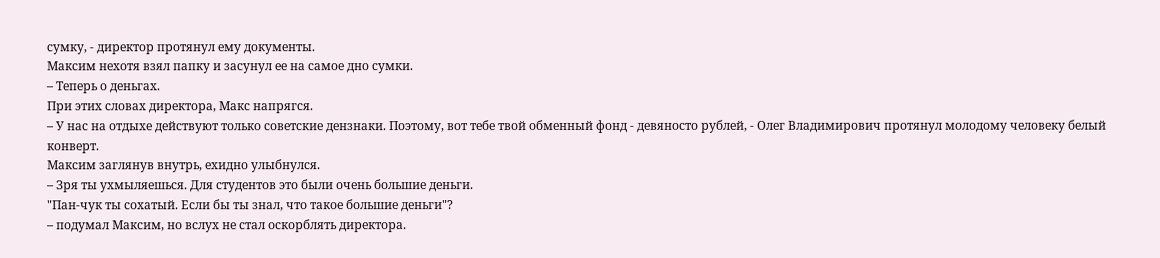сумку, - директор протянул ему документы.
Максим нехотя взял папку и засунул ее на самое дно сумки.
– Теперь о деньгах.
При этих словах директора, Макс напрягся.
– У нас на отдыхе действуют только советские дензнаки. Поэтому, вот тебе твой обменный фонд - девяносто рублей, - Олег Владимирович протянул молодому человеку белый конверт.
Максим заглянув внутрь, ехидно улыбнулся.
– Зря ты ухмыляешься. Для студентов это были очень большие деньги.
"Пан-чук ты сохатый. Если бы ты знал, что такое большие деньги"?
– подумал Максим, но вслух не стал оскорблять директора.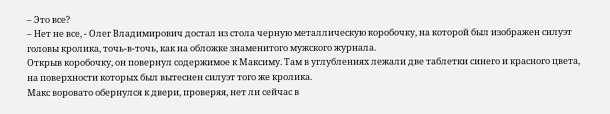– Это все?
– Нет не все, - Олег Владимирович достал из стола черную металлическую коробочку, на которой был изображен силуэт головы кролика, точь-в-точь, как на обложке знаменитого мужского журнала.
Открыв коробочку, он повернул содержимое к Максиму. Там в углублениях лежали две таблетки синего и красного цвета, на поверхности которых был вытеснен силуэт того же кролика.
Макс воровато обернулся к двери, проверяя, нет ли сейчас в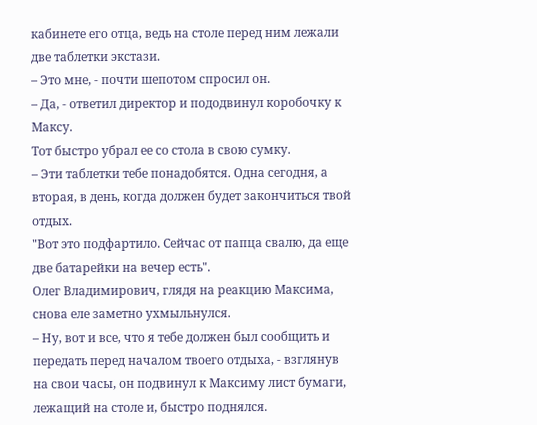кабинете его отца, ведь на столе перед ним лежали две таблетки экстази.
– Это мне, - почти шепотом спросил он.
– Да, - ответил директор и пододвинул коробочку к Максу.
Тот быстро убрал ее со стола в свою сумку.
– Эти таблетки тебе понадобятся. Одна сегодня, а вторая, в день, когда должен будет закончиться твой отдых.
"Вот это подфартило. Сейчас от папца свалю, да еще две батарейки на вечер есть".
Олег Владимирович, глядя на реакцию Максима, снова еле заметно ухмыльнулся.
– Ну, вот и все, что я тебе должен был сообщить и передать перед началом твоего отдыха, - взглянув на свои часы, он подвинул к Максиму лист бумаги, лежащий на столе и, быстро поднялся.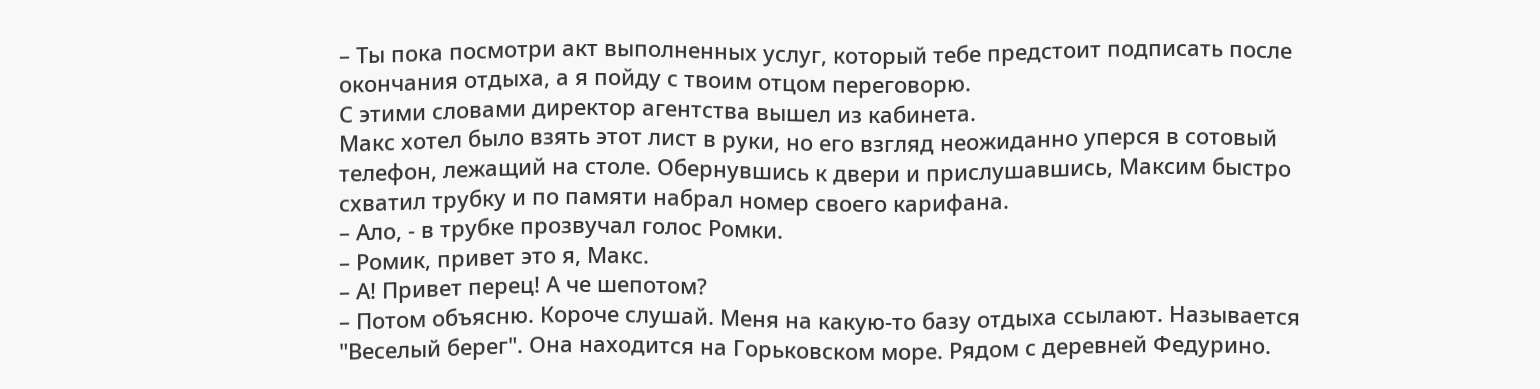– Ты пока посмотри акт выполненных услуг, который тебе предстоит подписать после окончания отдыха, а я пойду с твоим отцом переговорю.
С этими словами директор агентства вышел из кабинета.
Макс хотел было взять этот лист в руки, но его взгляд неожиданно уперся в сотовый телефон, лежащий на столе. Обернувшись к двери и прислушавшись, Максим быстро схватил трубку и по памяти набрал номер своего карифана.
– Ало, - в трубке прозвучал голос Ромки.
– Ромик, привет это я, Макс.
– А! Привет перец! А че шепотом?
– Потом объясню. Короче слушай. Меня на какую-то базу отдыха ссылают. Называется "Веселый берег". Она находится на Горьковском море. Рядом с деревней Федурино.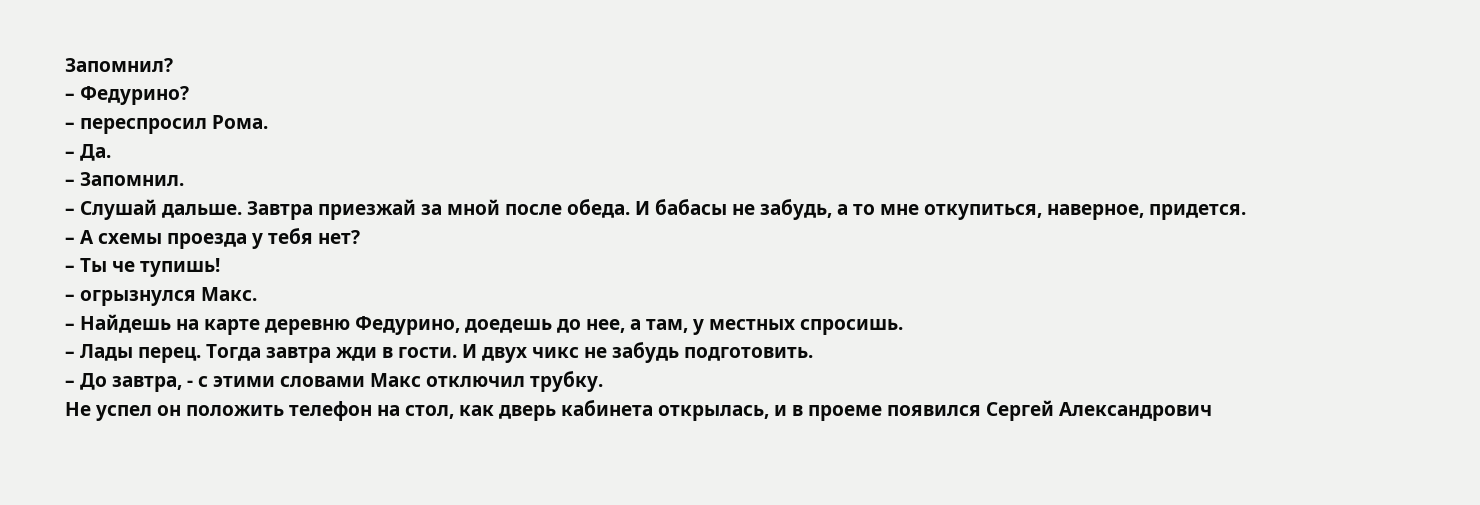Запомнил?
– Федурино?
– переспросил Рома.
– Да.
– Запомнил.
– Слушай дальше. Завтра приезжай за мной после обеда. И бабасы не забудь, а то мне откупиться, наверное, придется.
– А схемы проезда у тебя нет?
– Ты че тупишь!
– огрызнулся Макс.
– Найдешь на карте деревню Федурино, доедешь до нее, а там, у местных спросишь.
– Лады перец. Тогда завтра жди в гости. И двух чикс не забудь подготовить.
– До завтра, - с этими словами Макс отключил трубку.
Не успел он положить телефон на стол, как дверь кабинета открылась, и в проеме появился Сергей Александрович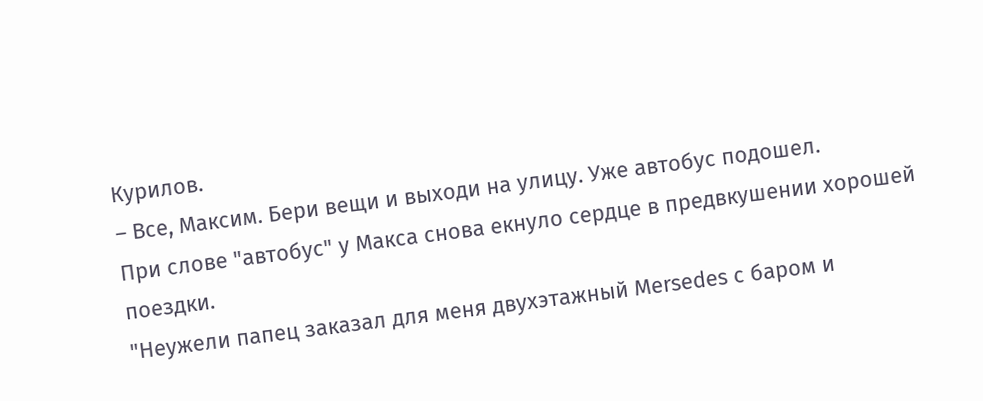Курилов.
– Все, Максим. Бери вещи и выходи на улицу. Уже автобус подошел.
При слове "автобус" у Макса снова екнуло сердце в предвкушении хорошей поездки.
"Неужели папец заказал для меня двухэтажный Mersedes с баром и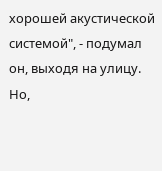хорошей акустической системой", - подумал он, выходя на улицу.
Но,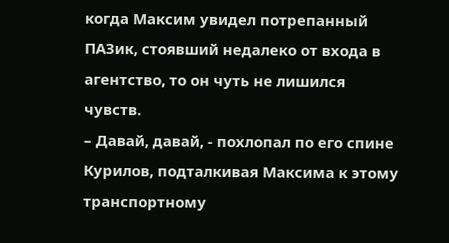когда Максим увидел потрепанный ПАЗик, стоявший недалеко от входа в агентство, то он чуть не лишился чувств.
– Давай, давай, - похлопал по его спине Курилов, подталкивая Максима к этому транспортному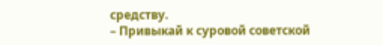средству.
– Привыкай к суровой советской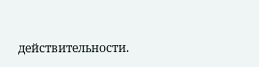действительности.